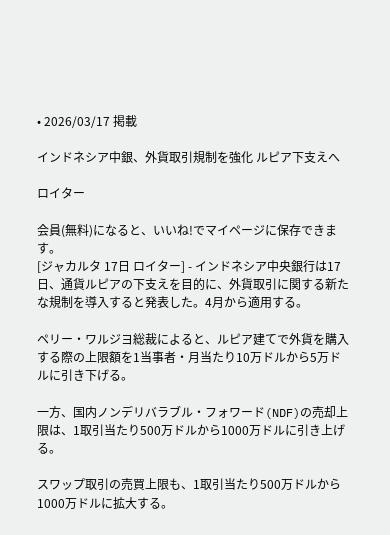• 2026/03/17 掲載

インドネシア中銀、外貨取引規制を強化 ルピア下支えへ

ロイター

会員(無料)になると、いいね!でマイページに保存できます。
[ジャカルタ 17日 ロイター] - インドネシア中央銀行は17日、通貨ルピアの下支えを目的に、外貨取引に関する新たな規制を導入すると発表した。4月から適用する。

ペリー・ワルジヨ総裁によると、ルピア建てで外貨を購入する際の上限額を1当事者・月当たり10万ドルから5万ドルに引き下げる。

一方、国内ノンデリバラブル・フォワード(NDF)の売却上限は、1取引当たり500万ドルから1000万ドルに引き上げる。

スワップ取引の売買上限も、1取引当たり500万ドルから1000万ドルに拡大する。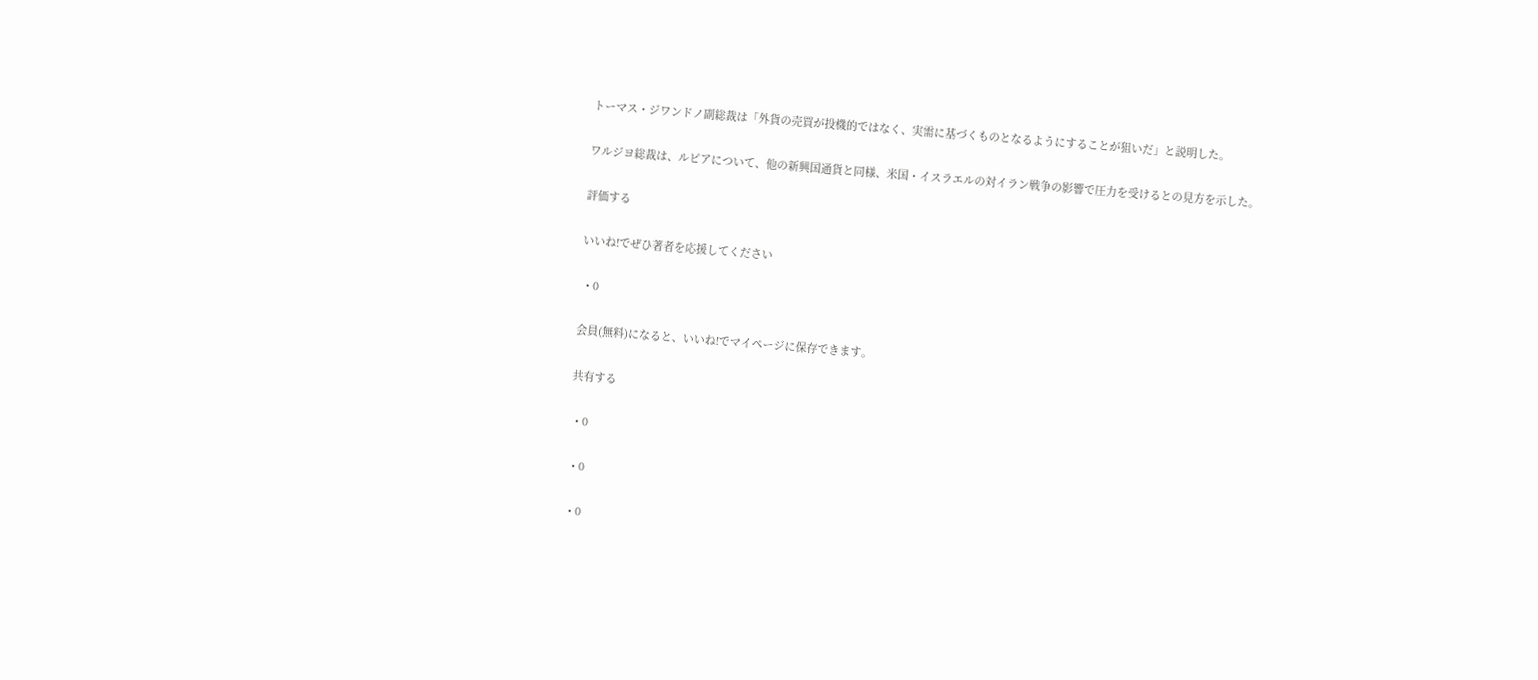トーマス・ジワンドノ副総裁は「外貨の売買が投機的ではなく、実需に基づくものとなるようにすることが狙いだ」と説明した。

ワルジヨ総裁は、ルピアについて、他の新興国通貨と同様、米国・イスラエルの対イラン戦争の影響で圧力を受けるとの見方を示した。

評価する

いいね!でぜひ著者を応援してください

  • 0

会員(無料)になると、いいね!でマイページに保存できます。

共有する

  • 0

  • 0

  • 0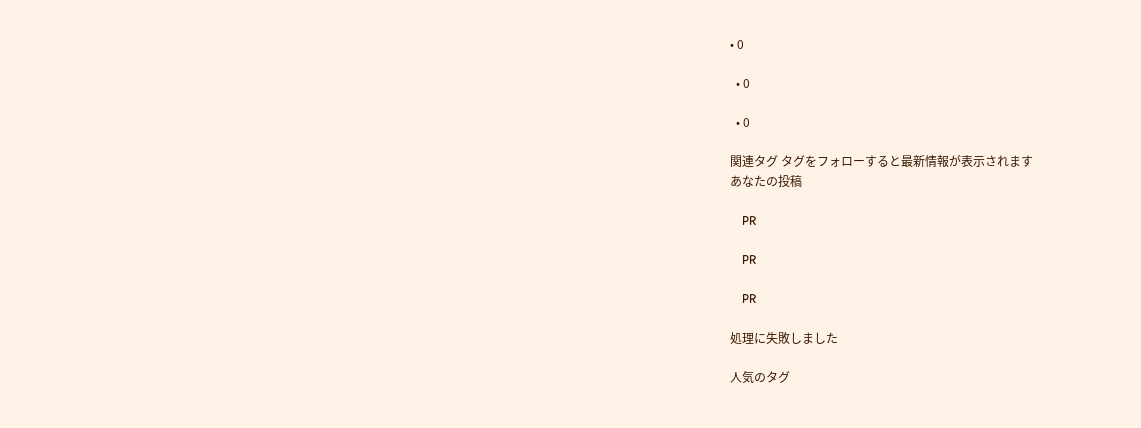• 0

  • 0

  • 0

関連タグ タグをフォローすると最新情報が表示されます
あなたの投稿

    PR

    PR

    PR

処理に失敗しました

人気のタグ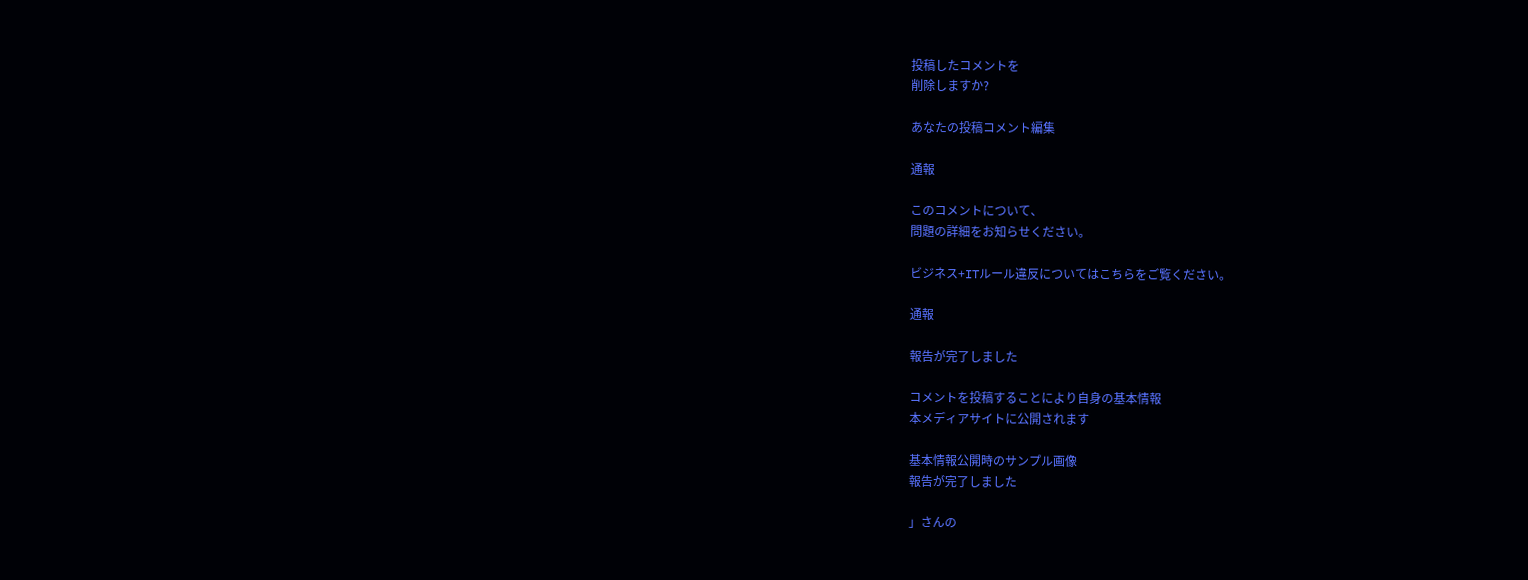投稿したコメントを
削除しますか?

あなたの投稿コメント編集

通報

このコメントについて、
問題の詳細をお知らせください。

ビジネス+ITルール違反についてはこちらをご覧ください。

通報

報告が完了しました

コメントを投稿することにより自身の基本情報
本メディアサイトに公開されます

基本情報公開時のサンプル画像
報告が完了しました

」さんの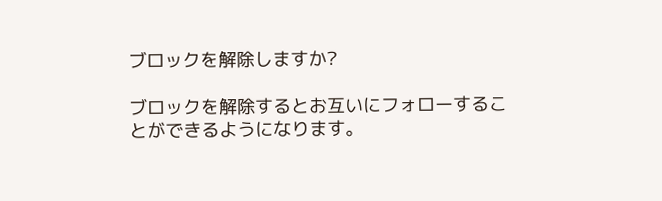ブロックを解除しますか?

ブロックを解除するとお互いにフォローすることができるようになります。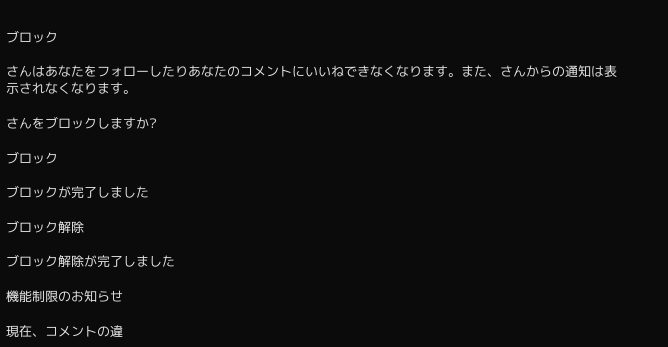ブロック

さんはあなたをフォローしたりあなたのコメントにいいねできなくなります。また、さんからの通知は表示されなくなります。

さんをブロックしますか?

ブロック

ブロックが完了しました

ブロック解除

ブロック解除が完了しました

機能制限のお知らせ

現在、コメントの違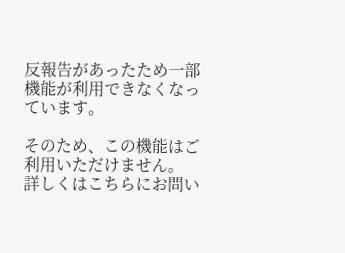反報告があったため一部機能が利用できなくなっています。

そのため、この機能はご利用いただけません。
詳しくはこちらにお問い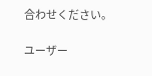合わせください。

ユーザー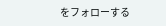をフォローする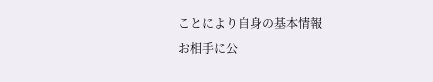ことにより自身の基本情報
お相手に公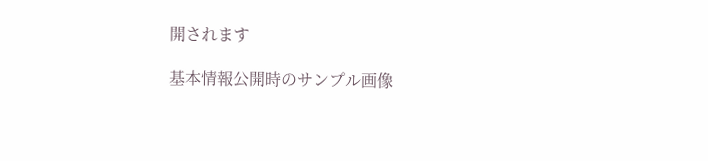開されます

基本情報公開時のサンプル画像